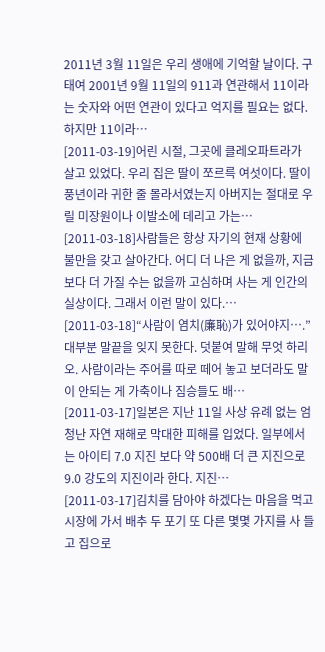2011년 3월 11일은 우리 생애에 기억할 날이다. 구태여 2001년 9월 11일의 911과 연관해서 11이라는 숫자와 어떤 연관이 있다고 억지를 필요는 없다. 하지만 11이라…
[2011-03-19]어린 시절, 그곳에 클레오파트라가 살고 있었다. 우리 집은 딸이 쪼르륵 여섯이다. 딸이 풍년이라 귀한 줄 몰라서였는지 아버지는 절대로 우릴 미장원이나 이발소에 데리고 가는…
[2011-03-18]사람들은 항상 자기의 현재 상황에 불만을 갖고 살아간다. 어디 더 나은 게 없을까, 지금보다 더 가질 수는 없을까 고심하며 사는 게 인간의 실상이다. 그래서 이런 말이 있다.…
[2011-03-18]“사람이 염치(廉恥)가 있어야지….” 대부분 말끝을 잊지 못한다. 덧붙여 말해 무엇 하리오. 사람이라는 주어를 따로 떼어 놓고 보더라도 말이 안되는 게 가축이나 짐승들도 배…
[2011-03-17]일본은 지난 11일 사상 유례 없는 엄청난 자연 재해로 막대한 피해를 입었다. 일부에서는 아이티 7.0 지진 보다 약 500배 더 큰 지진으로 9.0 강도의 지진이라 한다. 지진…
[2011-03-17]김치를 담아야 하겠다는 마음을 먹고 시장에 가서 배추 두 포기 또 다른 몇몇 가지를 사 들고 집으로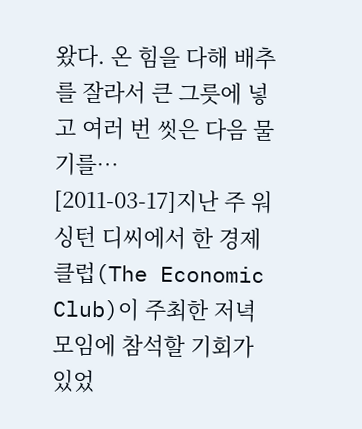왔다. 온 힘을 다해 배추를 잘라서 큰 그릇에 넣고 여러 번 씻은 다음 물기를…
[2011-03-17]지난 주 워싱턴 디씨에서 한 경제 클럽(The Economic Club)이 주최한 저녁 모임에 참석할 기회가 있었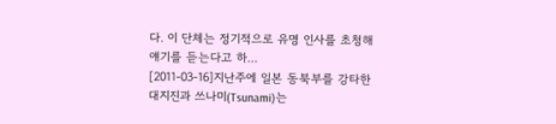다. 이 단체는 정기적으로 유명 인사를 초청해 얘기를 듣는다고 하…
[2011-03-16]지난주에 일본 동북부를 강타한 대지진과 쓰나미(Tsunami)는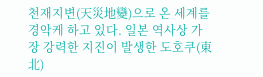천재지변(天災地變)으로 온 세계를 경악케 하고 있다. 일본 역사상 가장 강력한 지진이 발생한 도호쿠(東北)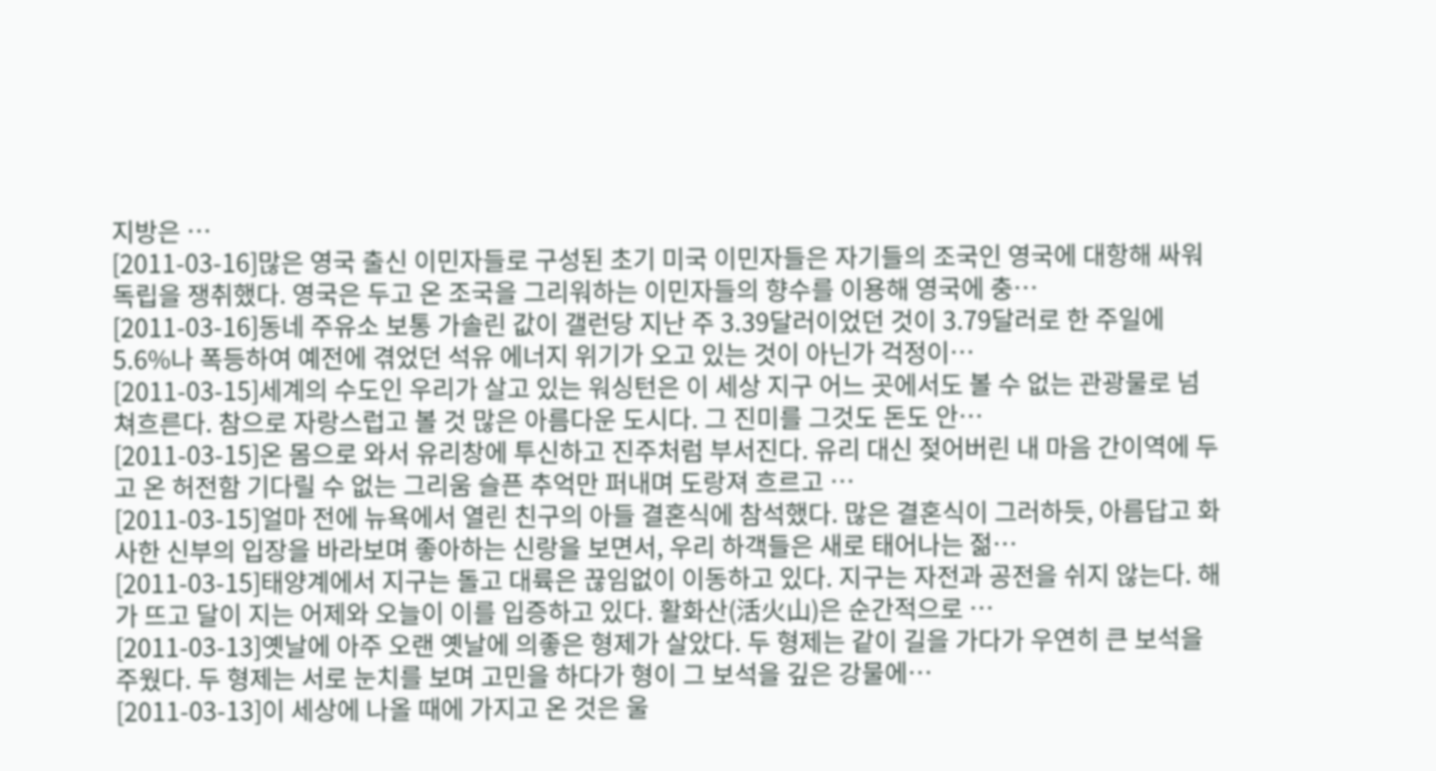지방은 …
[2011-03-16]많은 영국 출신 이민자들로 구성된 초기 미국 이민자들은 자기들의 조국인 영국에 대항해 싸워 독립을 쟁취했다. 영국은 두고 온 조국을 그리워하는 이민자들의 향수를 이용해 영국에 충…
[2011-03-16]동네 주유소 보통 가솔린 값이 갤런당 지난 주 3.39달러이었던 것이 3.79달러로 한 주일에 5.6%나 폭등하여 예전에 겪었던 석유 에너지 위기가 오고 있는 것이 아닌가 걱정이…
[2011-03-15]세계의 수도인 우리가 살고 있는 워싱턴은 이 세상 지구 어느 곳에서도 볼 수 없는 관광물로 넘쳐흐른다. 참으로 자랑스럽고 볼 것 많은 아름다운 도시다. 그 진미를 그것도 돈도 안…
[2011-03-15]온 몸으로 와서 유리창에 투신하고 진주처럼 부서진다. 유리 대신 젖어버린 내 마음 간이역에 두고 온 허전함 기다릴 수 없는 그리움 슬픈 추억만 퍼내며 도랑져 흐르고 …
[2011-03-15]얼마 전에 뉴욕에서 열린 친구의 아들 결혼식에 참석했다. 많은 결혼식이 그러하듯, 아름답고 화사한 신부의 입장을 바라보며 좋아하는 신랑을 보면서, 우리 하객들은 새로 태어나는 젊…
[2011-03-15]태양계에서 지구는 돌고 대륙은 끊임없이 이동하고 있다. 지구는 자전과 공전을 쉬지 않는다. 해가 뜨고 달이 지는 어제와 오늘이 이를 입증하고 있다. 활화산(活火山)은 순간적으로 …
[2011-03-13]옛날에 아주 오랜 옛날에 의좋은 형제가 살았다. 두 형제는 같이 길을 가다가 우연히 큰 보석을 주웠다. 두 형제는 서로 눈치를 보며 고민을 하다가 형이 그 보석을 깊은 강물에…
[2011-03-13]이 세상에 나올 때에 가지고 온 것은 울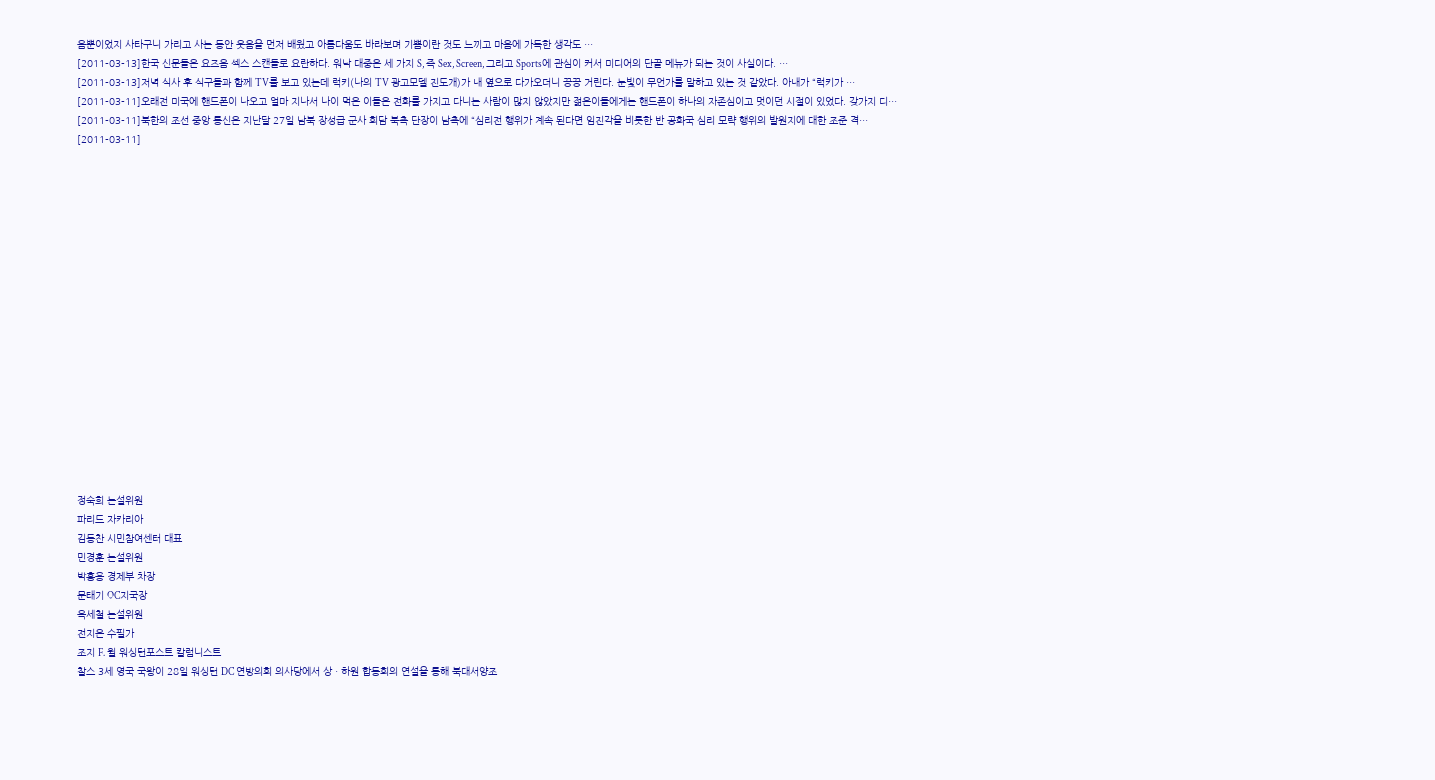음뿐이었지 사타구니 가리고 사는 동안 웃음을 먼저 배웠고 아름다움도 바라보며 기쁨이란 것도 느끼고 마음에 가득한 생각도 …
[2011-03-13]한국 신문들은 요즈음 섹스 스캔들로 요란하다. 워낙 대중은 세 가지 S, 즉 Sex, Screen, 그리고 Sports에 관심이 커서 미디어의 단골 메뉴가 되는 것이 사실이다. …
[2011-03-13]저녁 식사 후 식구들과 함께 TV를 보고 있는데 럭키(나의 TV 광고모델 진도개)가 내 옆으로 다가오더니 끙끙 거린다. 눈빛이 무언가를 말하고 있는 것 같았다. 아내가 “럭키가 …
[2011-03-11]오래전 미국에 핸드폰이 나오고 얼마 지나서 나이 먹은 이들은 전화를 가지고 다니는 사람이 많지 않았지만 젊은이들에게는 핸드폰이 하나의 자존심이고 멋이던 시절이 있었다. 갖가지 디…
[2011-03-11]북한의 조선 중앙 통신은 지난달 27일 남북 장성급 군사 회담 북측 단장이 남측에 “심리전 행위가 계속 된다면 임진각을 비롯한 반 공화국 심리 모략 행위의 발원지에 대한 조준 격…
[2011-03-11]


















정숙희 논설위원
파리드 자카리아
김동찬 시민참여센터 대표
민경훈 논설위원
박홍용 경제부 차장
문태기 OC지국장
옥세철 논설위원
전지은 수필가
조지 F. 윌 워싱턴포스트 칼럼니스트
찰스 3세 영국 국왕이 28일 워싱턴 DC 연방의회 의사당에서 상ㆍ하원 합동회의 연설을 통해 북대서양조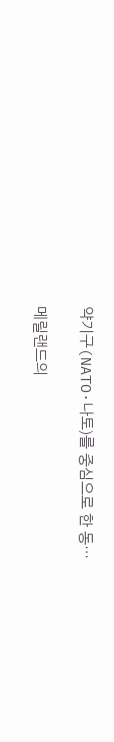약기구(NATO·나토)를 중심으로 한 동…

메릴랜드의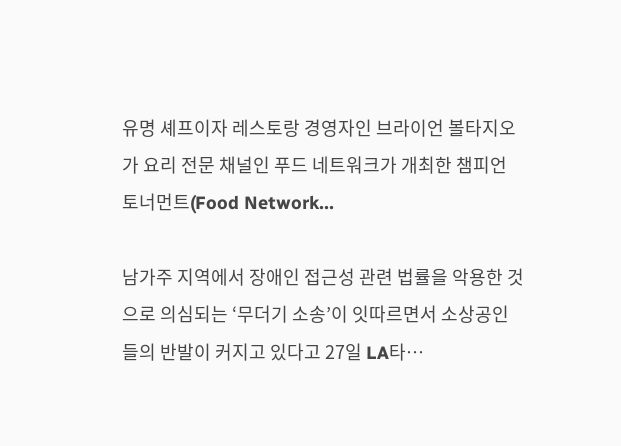유명 셰프이자 레스토랑 경영자인 브라이언 볼타지오가 요리 전문 채널인 푸드 네트워크가 개최한 챔피언 토너먼트(Food Network…

남가주 지역에서 장애인 접근성 관련 법률을 악용한 것으로 의심되는 ‘무더기 소송’이 잇따르면서 소상공인들의 반발이 커지고 있다고 27일 LA타…